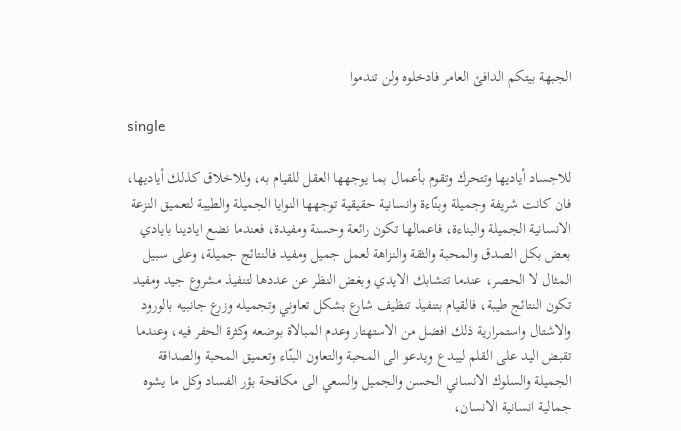الجبهة بيتكم الدافئ العامر فادخلوه ولن تندموا

single

للاجساد أياديها وتتحرك وتقوم بأعمال بما يوجهها العقل للقيام به، وللاخلاق كذلك أياديها، فان كانت شريفة وجميلة وبنّاءة وانسانية حقيقية توجهها النوايا الجميلة والطيبة لتعميق النزعة الانسانية الجميلة والبناءة، فاعمالها تكون رائعة وحسنة ومفيدة، فعندما نضع ايادينا بايادي بعض بكل الصدق والمحبة والثقة والنزاهة لعمل جميل ومفيد فالنتائج جميلة، وعلى سبيل المثال لا الحصر، عندما تتشابك الايدي وبغض النظر عن عددها لتنفيذ مشروع جيد ومفيد تكون النتائج طيبة، فالقيام بتنفيذ تنظيف شارع بشكل تعاوني وتجميله وزرع جانبيه بالورود والاشتال واستمرارية ذلك افضل من الاستهتار وعدم المبالاة بوضعه وكثرة الحفر فيه، وعندما تقبض اليد على القلم ليبدع ويدعو الى المحبة والتعاون البنّاء وتعميق المحبة والصداقة الجميلة والسلوك الانساني الحسن والجميل والسعي الى مكافحة بؤر الفساد وكل ما يشوه جمالية انسانية الانسان،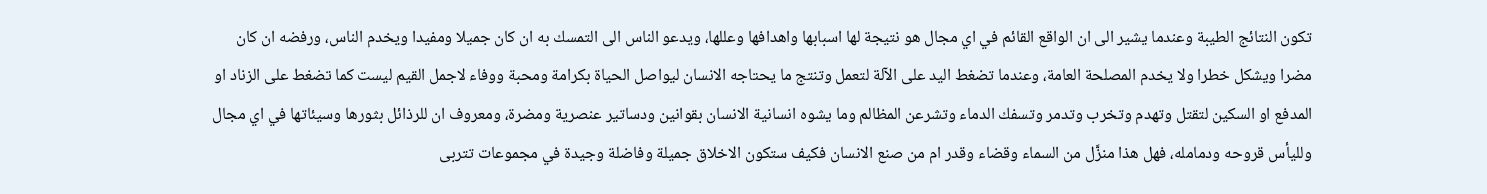تكون النتائج الطيبة وعندما يشير الى ان الواقع القائم في اي مجال هو نتيجة لها اسبابها واهدافها وعللها، ويدعو الناس الى التمسك به ان كان جميلا ومفيدا ويخدم الناس، ورفضه ان كان مضرا ويشكل خطرا ولا يخدم المصلحة العامة، وعندما تضغط اليد على الآلة لتعمل وتنتج ما يحتاجه الانسان ليواصل الحياة بكرامة ومحبة ووفاء لاجمل القيم ليست كما تضغط على الزناد او المدفع او السكين لتقتل وتهدم وتخرب وتدمر وتسفك الدماء وتشرعن المظالم وما يشوه انسانية الانسان بقوانين ودساتير عنصرية ومضرة، ومعروف ان للرذائل بثورها وسيئاتها في اي مجال ولليأس قروحه ودمامله، فهل هذا منزَّل من السماء وقضاء وقدر ام من صنع الانسان فكيف ستكون الاخلاق جميلة وفاضلة وجيدة في مجموعات تتربى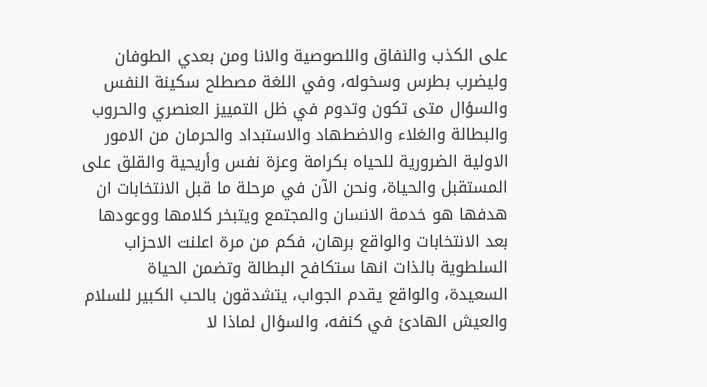على الكذب والنفاق واللصوصية والانا ومن بعدي الطوفان وليضرب بطرس وسخوله، وفي اللغة مصطلح سكينة النفس والسؤال متى تكون وتدوم في ظل التمييز العنصري والحروب والبطالة والغلاء والاضطهاد والاستبداد والحرمان من الامور الاولية الضرورية للحياه بكرامة وعزة نفس وأريحية والقلق على المستقبل والحياة، ونحن الآن في مرحلة ما قبل الانتخابات ان هدفها هو خدمة الانسان والمجتمع ويتبخر كلامها ووعودها بعد الانتخابات والواقع برهان، فكم من مرة اعلنت الاحزاب السلطوية بالذات انها ستكافح البطالة وتضمن الحياة السعيدة، والواقع يقدم الجواب، يتشدقون بالحب الكبير للسلام والعيش الهادئ في كنفه، والسؤال لماذا لا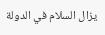يزال السلام في الدولة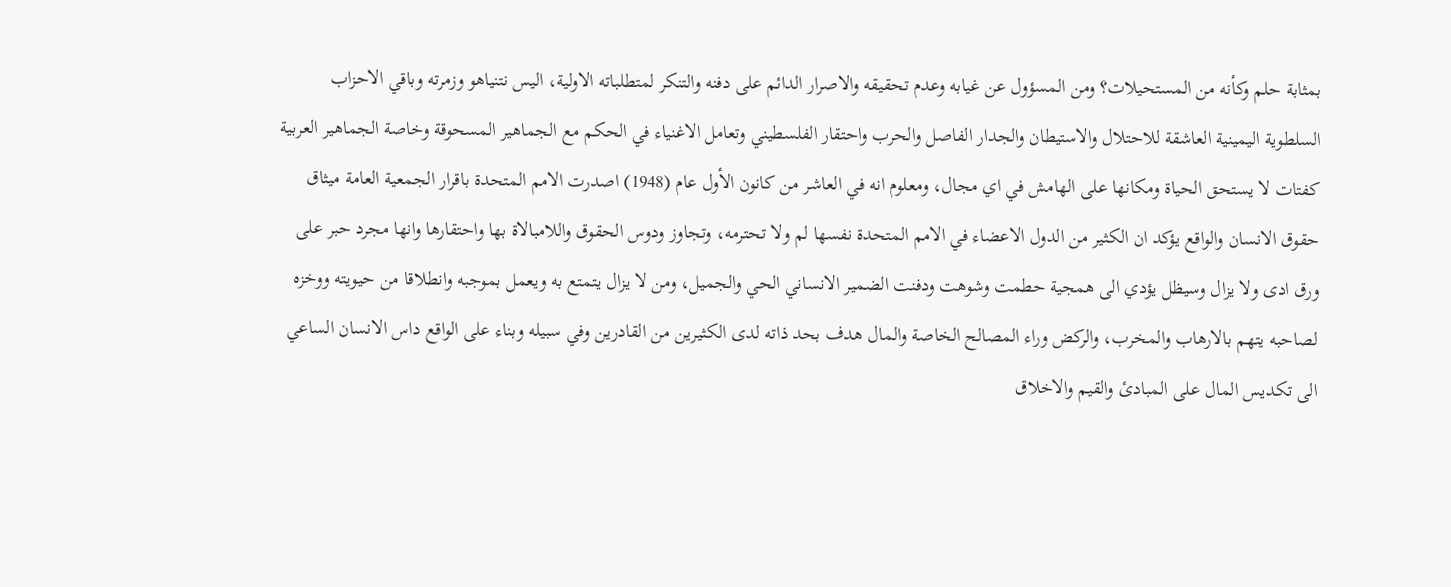بمثابة حلم وكأنه من المستحيلات؟ ومن المسؤول عن غيابه وعدم تحقيقه والاصرار الدائم على دفنه والتنكر لمتطلباته الاولية، اليس نتنياهو وزمرته وباقي الاحزاب السلطوية اليمينية العاشقة للاحتلال والاستيطان والجدار الفاصل والحرب واحتقار الفلسطيني وتعامل الاغنياء في الحكم مع الجماهير المسحوقة وخاصة الجماهير العربية كفتات لا يستحق الحياة ومكانها على الهامش في اي مجال، ومعلوم انه في العاشر من كانون الأول عام (1948) اصدرت الامم المتحدة باقرار الجمعية العامة ميثاق حقوق الانسان والواقع يؤكد ان الكثير من الدول الاعضاء في الامم المتحدة نفسها لم ولا تحترمه، وتجاوز ودوس الحقوق واللامبالاة بها واحتقارها وانها مجرد حبر على ورق ادى ولا يزال وسيظل يؤدي الى همجية حطمت وشوهت ودفنت الضمير الانساني الحي والجميل، ومن لا يزال يتمتع به ويعمل بموجبه وانطلاقا من حيويته ووخزه لصاحبه يتهم بالارهاب والمخرب، والركض وراء المصالح الخاصة والمال هدف بحد ذاته لدى الكثيرين من القادرين وفي سبيله وبناء على الواقع داس الانسان الساعي الى تكديس المال على المبادئ والقيم والاخلاق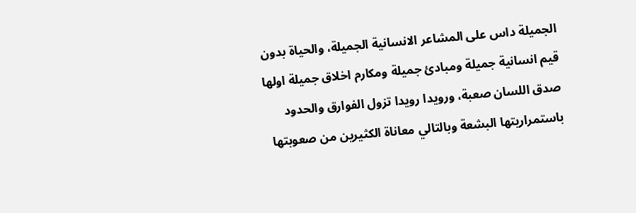الجميلة داس على المشاعر الانسانية الجميلة، والحياة بدون قيم انسانية جميلة ومبادئ جميلة ومكارم اخلاق جميلة اولها صدق اللسان صعبة، ورويدا رويدا تزول الفوارق والحدود باستمراريتها البشعة وبالتالي معاناة الكثيرين من صعوبتها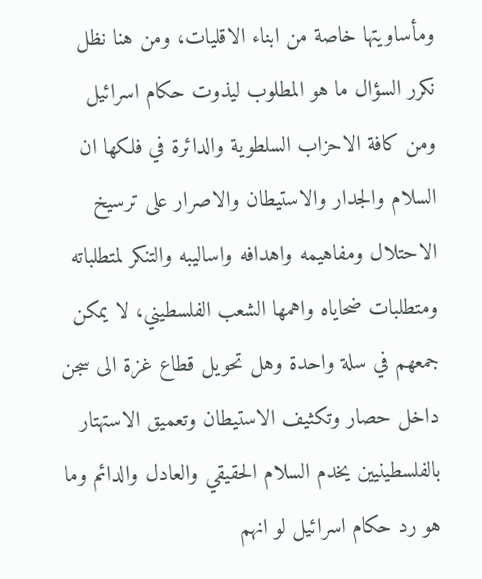ومأساويتها خاصة من ابناء الاقليات، ومن هنا نظل نكرر السؤال ما هو المطلوب ليذوت حكام اسرائيل ومن كافة الاحزاب السلطوية والدائرة في فلكها ان السلام والجدار والاستيطان والاصرار على ترسيخ الاحتلال ومفاهيمه واهدافه واساليبه والتنكر لمتطلباته ومتطلبات ضحاياه واهمها الشعب الفلسطيني، لا يمكن جمعهم في سلة واحدة وهل تحويل قطاع غزة الى سجن داخل حصار وتكثيف الاستيطان وتعميق الاستهتار بالفلسطينيين يخدم السلام الحقيقي والعادل والدائم وما هو رد حكام اسرائيل لو انهم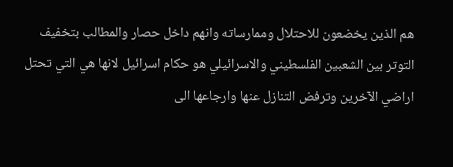هم الذين يخضعون للاحتلال وممارساته وانهم داخل حصار والمطالب بتخفيف التوتر بين الشعبين الفلسطيني والاسرائيلي هو حكام اسرائيل لانها هي التي تحتل اراضي الآخرين وترفض التنازل عنها وارجاعها الى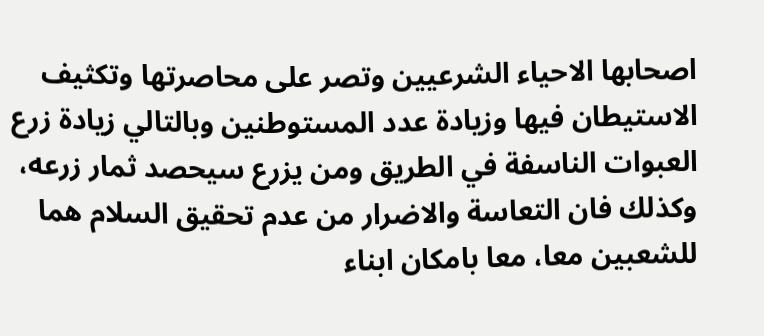اصحابها الاحياء الشرعيين وتصر على محاصرتها وتكثيف الاستيطان فيها وزيادة عدد المستوطنين وبالتالي زيادة زرع العبوات الناسفة في الطريق ومن يزرع سيحصد ثمار زرعه، وكذلك فان التعاسة والاضرار من عدم تحقيق السلام هما للشعبين معا، معا بامكان ابناء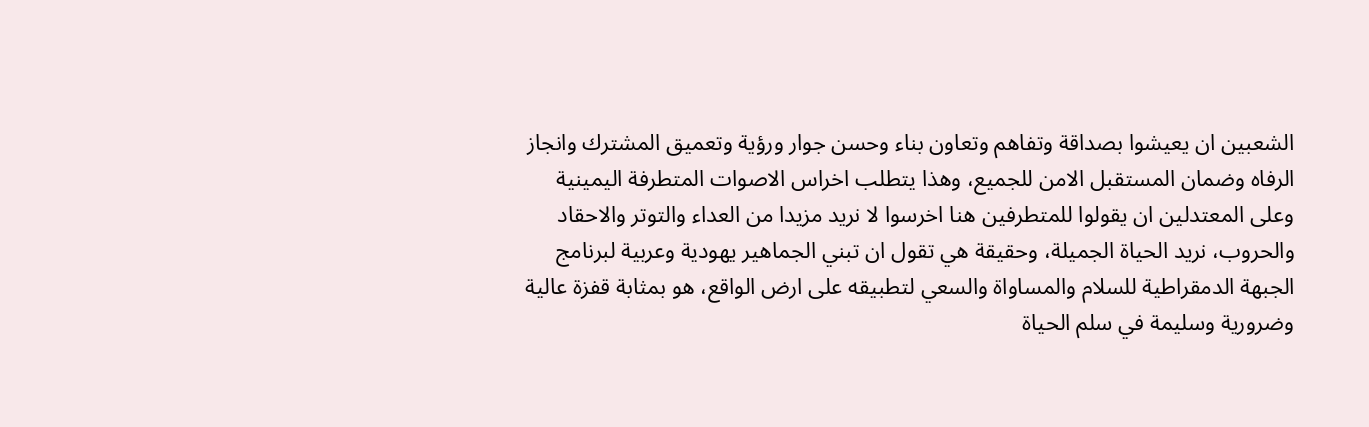الشعبين ان يعيشوا بصداقة وتفاهم وتعاون بناء وحسن جوار ورؤية وتعميق المشترك وانجاز الرفاه وضمان المستقبل الامن للجميع، وهذا يتطلب اخراس الاصوات المتطرفة اليمينية وعلى المعتدلين ان يقولوا للمتطرفين هنا اخرسوا لا نريد مزيدا من العداء والتوتر والاحقاد والحروب، نريد الحياة الجميلة، وحقيقة هي تقول ان تبني الجماهير يهودية وعربية لبرنامج الجبهة الدمقراطية للسلام والمساواة والسعي لتطبيقه على ارض الواقع، هو بمثابة قفزة عالية وضرورية وسليمة في سلم الحياة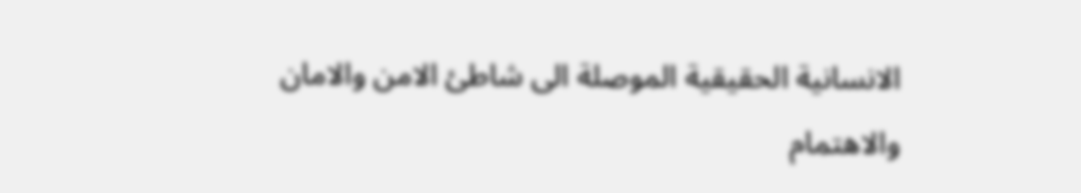الانسانية الحقيقية الموصلة الى شاطئ الامن والامان والاهتمام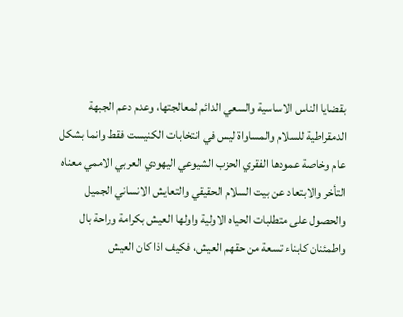بقضايا الناس الاساسية والسعي الدائم لمعالجتها، وعدم دعم الجبهة الدمقراطية للسلام والمساواة ليس في انتخابات الكنيست فقط وانما بشكل عام وخاصة عمودها الفقري الحزب الشيوعي اليهودي العربي الاممي معناه التأخر والابتعاد عن بيت السلام الحقيقي والتعايش الانساني الجميل والحصول على متطلبات الحياه الاولية واولها العيش بكرامة وراحة بال واطمئنان كابناء تسعة من حقهم العيش، فكيف اذا كان العيش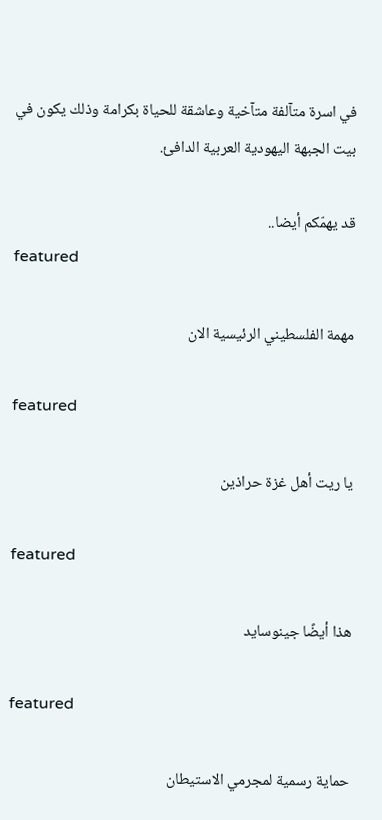في اسرة متآلفة متآخية وعاشقة للحياة بكرامة وذلك يكون في بيت الجبهة اليهودية العربية الدافئ.

قد يهمّكم أيضا..
featured

مهمة الفلسطيني الرئيسية الان

featured

يا ريت أهل غزة حراذين

featured

هذا أيضًا جينوسايد

featured

حماية رسمية لمجرمي الاستيطان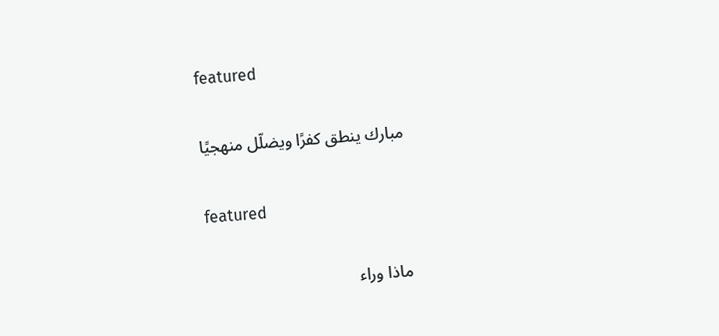featured

مبارك ينطق كفرًا ويضلّل منهجيًا

featured

ماذا وراء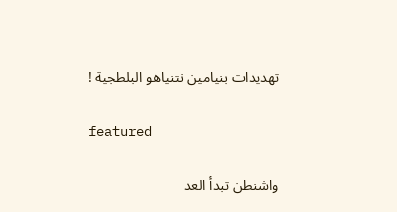تهديدات بنيامين نتنياهو البلطجية !

featured

واشنطن تبدأ العد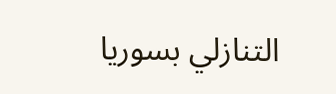التنازلي بسوريا